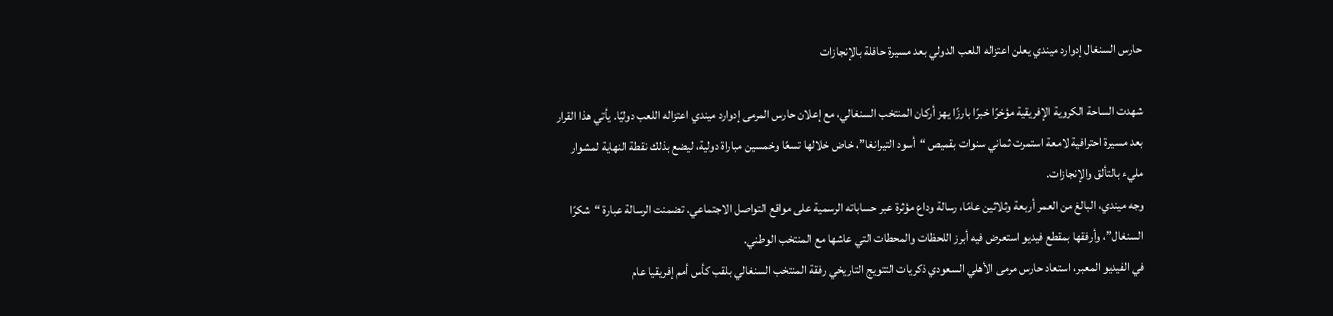حارس السنغال إدوارد ميندي يعلن اعتزاله اللعب الدولي بعد مسيرة حافلة بالإنجازات

شهدت الساحة الكروية الإفريقية مؤخرًا خبرًا بارزًا يهز أركان المنتخب السنغالي، مع إعلان حارس المرمى إدوارد ميندي اعتزاله اللعب دوليًا. يأتي هذا القرار بعد مسيرة احترافية لامعة استمرت ثماني سنوات بقميص “أسود التيرانغا”، خاض خلالها تسعًا وخمسين مباراة دولية، ليضع بذلك نقطة النهاية لمشوار مليء بالتألق والإنجازات.
وجه ميندي، البالغ من العمر أربعة وثلاثين عامًا، رسالة وداع مؤثرة عبر حساباته الرسمية على مواقع التواصل الاجتماعي. تضمنت الرسالة عبارة “شكرًا السنغال”، وأرفقها بمقطع فيديو استعرض فيه أبرز اللحظات والمحطات التي عاشها مع المنتخب الوطني.
في الفيديو المعبر، استعاد حارس مرمى الأهلي السعودي ذكريات التتويج التاريخي رفقة المنتخب السنغالي بلقب كأس أمم إفريقيا عام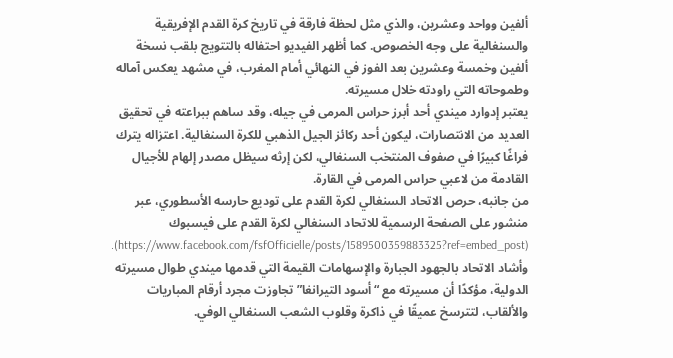ألفين وواحد وعشرين، والذي مثل لحظة فارقة في تاريخ كرة القدم الإفريقية والسنغالية على وجه الخصوص. كما أظهر الفيديو احتفاله بالتتويج بلقب نسخة ألفين وخمسة وعشرين بعد الفوز في النهائي أمام المغرب، في مشهد يعكس آماله وطموحاته التي راودته خلال مسيرته.
يعتبر إدوارد ميندي أحد أبرز حراس المرمى في جيله، وقد ساهم ببراعته في تحقيق العديد من الانتصارات، ليكون أحد ركائز الجيل الذهبي للكرة السنغالية. اعتزاله يترك فراغًا كبيرًا في صفوف المنتخب السنغالي، لكن إرثه سيظل مصدر إلهام للأجيال القادمة من لاعبي حراس المرمى في القارة.
من جانبه، حرص الاتحاد السنغالي لكرة القدم على توديع حارسه الأسطوري، عبر منشور على الصفحة الرسمية للاتحاد السنغالي لكرة القدم على فيسبوك (https://www.facebook.com/fsfOfficielle/posts/1589500359883325?ref=embed_post). وأشاد الاتحاد بالجهود الجبارة والإسهامات القيمة التي قدمها ميندي طوال مسيرته الدولية، مؤكدًا أن مسيرته مع “أسود التيرانغا” تجاوزت مجرد أرقام المباريات والألقاب، لتترسخ عميقًا في ذاكرة وقلوب الشعب السنغالي الوفي.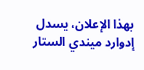بهذا الإعلان، يسدل إدوارد ميندي الستار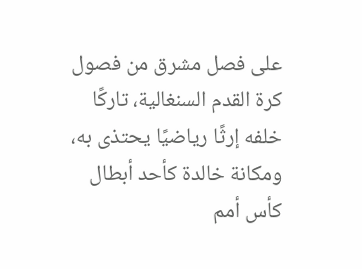على فصل مشرق من فصول كرة القدم السنغالية، تاركًا خلفه إرثًا رياضيًا يحتذى به، ومكانة خالدة كأحد أبطال كأس أمم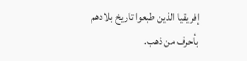إفريقيا الذين طبعوا تاريخ بلادهم بأحرف من ذهب.